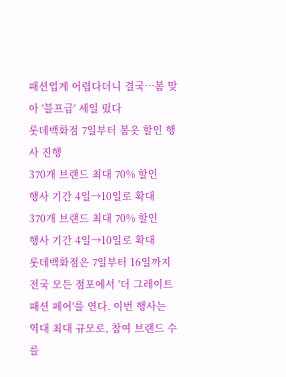패션업계 어렵다더니 결국…봄 맞아 '블프급' 세일 떴다
롯데백화점 7일부터 봄옷 할인 행사 진행
370개 브랜드 최대 70% 할인
행사 기간 4일→10일로 확대
370개 브랜드 최대 70% 할인
행사 기간 4일→10일로 확대
롯데백화점은 7일부터 16일까지 전국 모든 점포에서 '더 그레이트 패션 페어'를 연다. 이번 행사는 역대 최대 규모로, 참여 브랜드 수를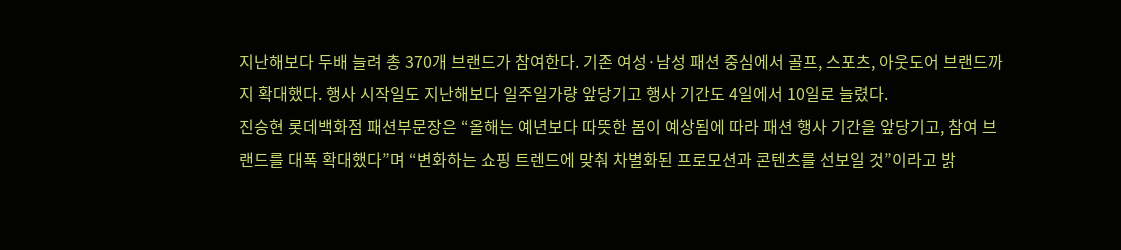지난해보다 두배 늘려 총 370개 브랜드가 참여한다. 기존 여성·남성 패션 중심에서 골프, 스포츠, 아웃도어 브랜드까지 확대했다. 행사 시작일도 지난해보다 일주일가량 앞당기고 행사 기간도 4일에서 10일로 늘렸다.
진승현 롯데백화점 패션부문장은 “올해는 예년보다 따뜻한 봄이 예상됨에 따라 패션 행사 기간을 앞당기고, 참여 브랜드를 대폭 확대했다”며 “변화하는 쇼핑 트렌드에 맞춰 차별화된 프로모션과 콘텐츠를 선보일 것”이라고 밝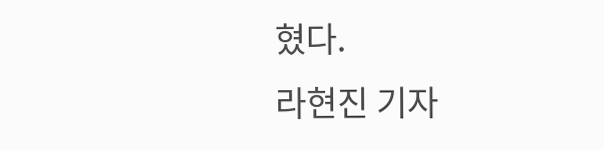혔다.
라현진 기자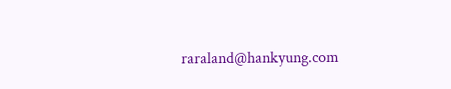raraland@hankyung.com